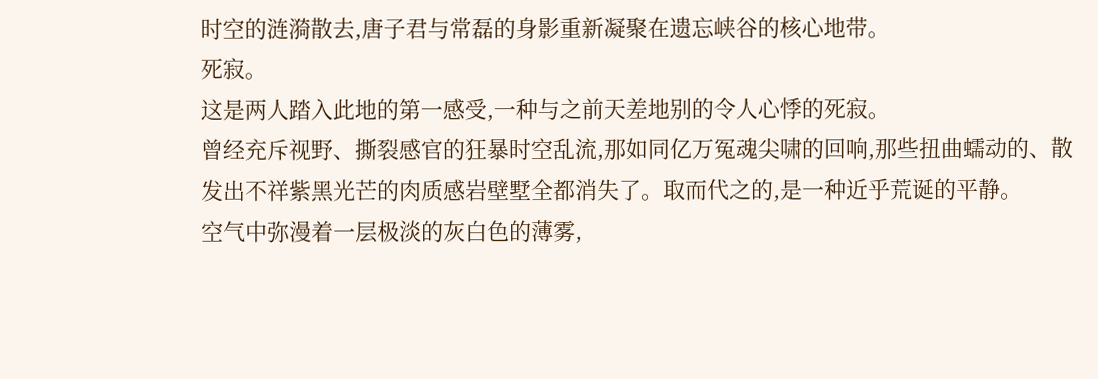时空的涟漪散去,唐子君与常磊的身影重新凝聚在遗忘峡谷的核心地带。
死寂。
这是两人踏入此地的第一感受,一种与之前天差地别的令人心悸的死寂。
曾经充斥视野、撕裂感官的狂暴时空乱流,那如同亿万冤魂尖啸的回响,那些扭曲蠕动的、散发出不祥紫黑光芒的肉质感岩壁墅全都消失了。取而代之的,是一种近乎荒诞的平静。
空气中弥漫着一层极淡的灰白色的薄雾,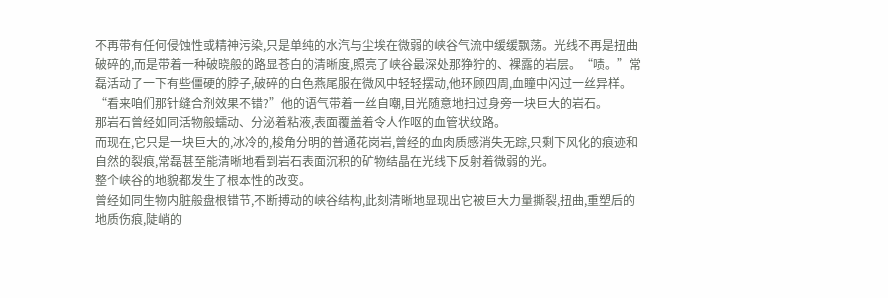不再带有任何侵蚀性或精神污染,只是单纯的水汽与尘埃在微弱的峡谷气流中缓缓飘荡。光线不再是扭曲破碎的,而是带着一种破晓般的路显苍白的清晰度,照亮了峡谷最深处那狰狞的、裸露的岩层。“啧。”常磊活动了一下有些僵硬的脖子,破碎的白色燕尾服在微风中轻轻摆动,他环顾四周,血瞳中闪过一丝异样。“看来咱们那针缝合剂效果不错?”他的语气带着一丝自嘲,目光随意地扫过身旁一块巨大的岩石。
那岩石曾经如同活物般蠕动、分泌着粘液,表面覆盖着令人作呕的血管状纹路。
而现在,它只是一块巨大的,冰冷的,梭角分明的普通花岗岩,曾经的血肉质感消失无踪,只剩下风化的痕迹和自然的裂痕,常磊甚至能清晰地看到岩石表面沉积的矿物结晶在光线下反射着微弱的光。
整个峡谷的地貌都发生了根本性的改变。
曾经如同生物内脏般盘根错节,不断搏动的峡谷结构,此刻清晰地显现出它被巨大力量撕裂,扭曲,重塑后的地质伤痕,陡峭的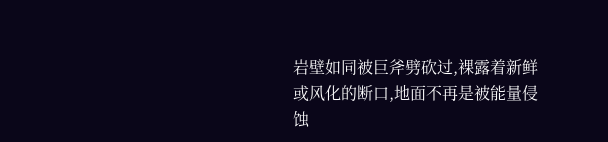岩壁如同被巨斧劈砍过,裸露着新鲜或风化的断口,地面不再是被能量侵蚀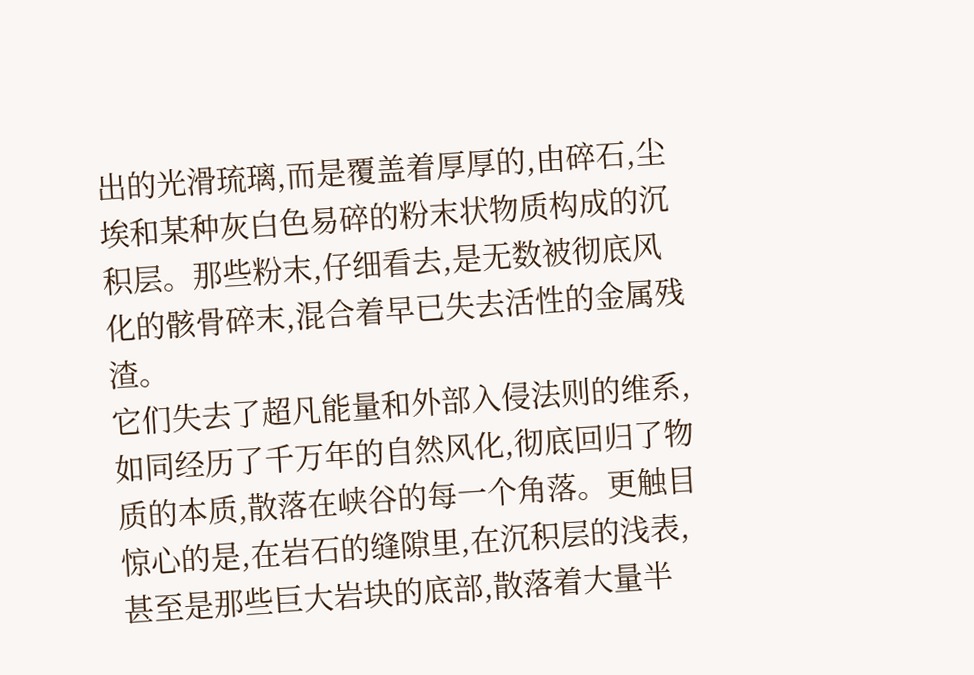出的光滑琉璃,而是覆盖着厚厚的,由碎石,尘埃和某种灰白色易碎的粉末状物质构成的沉积层。那些粉末,仔细看去,是无数被彻底风化的骸骨碎末,混合着早已失去活性的金属残渣。
它们失去了超凡能量和外部入侵法则的维系,如同经历了千万年的自然风化,彻底回归了物质的本质,散落在峡谷的每一个角落。更触目惊心的是,在岩石的缝隙里,在沉积层的浅表,甚至是那些巨大岩块的底部,散落着大量半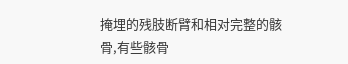掩埋的残肢断臂和相对完整的骸骨,有些骸骨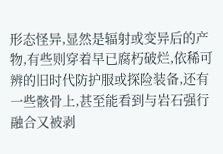形态怪异,显然是辐射或变异后的产物,有些则穿着早已腐朽破烂,依稀可辨的旧时代防护服或探险装备,还有一些骸骨上,甚至能看到与岩石强行融合又被剥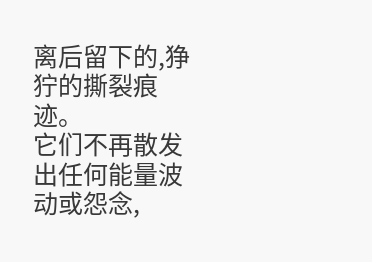离后留下的,狰狞的撕裂痕迹。
它们不再散发出任何能量波动或怨念,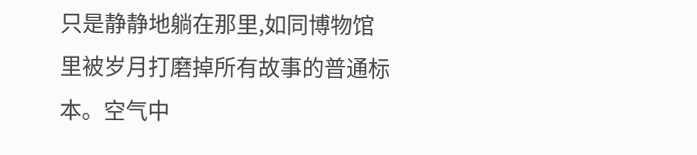只是静静地躺在那里,如同博物馆里被岁月打磨掉所有故事的普通标本。空气中